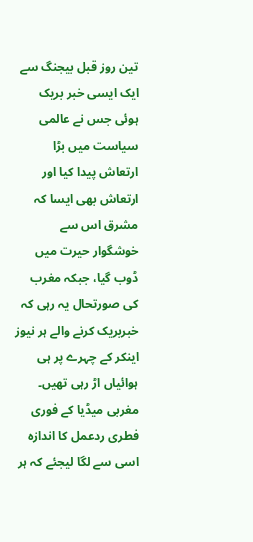تین روز قبل بیجنگ سے ایک ایسی خبر بریک ہوئی جس نے عالمی سیاست میں بڑا ارتعاش پیدا کیا اور ارتعاش بھی ایسا کہ مشرق اس سے خوشگوار حیرت میں ڈوب گیا، جبکہ مغرب کی صورتحال یہ رہی کہ خبربریک کرنے والے ہر نیوز اینکر کے چہرے پر ہی ہوائیاں اڑ رہی تھیں۔
مغربی میڈیا کے فوری فطری ردعمل کا اندازہ اسی سے لگا لیجئے کہ ہر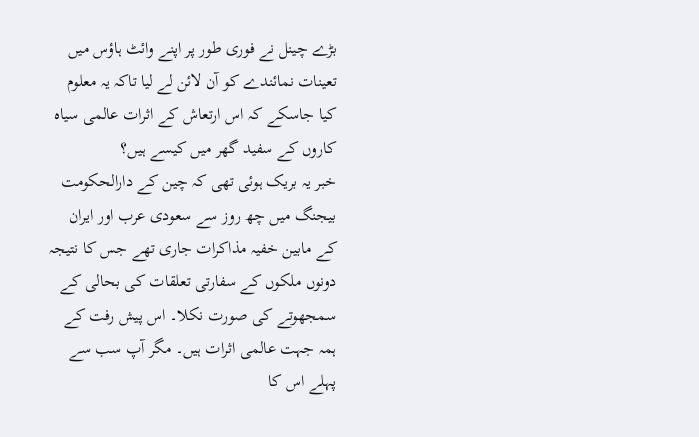بڑے چینل نے فوری طور پر اپنے وائٹ ہاؤس میں تعینات نمائندے کو آن لائن لے لیا تاکہ یہ معلوم کیا جاسکے کہ اس ارتعاش کے اثرات عالمی سیاہ کاروں کے سفید گھر میں کیسے ہیں؟
خبر یہ بریک ہوئی تھی کہ چین کے دارالحکومت بیجنگ میں چھ روز سے سعودی عرب اور ایران کے مابین خفیہ مذاکرات جاری تھے جس کا نتیجہ دونوں ملکوں کے سفارتی تعلقات کی بحالی کے سمجھوتے کی صورت نکلا۔ اس پیش رفت کے ہمہ جہت عالمی اثرات ہیں۔ مگر آپ سب سے پہلے اس کا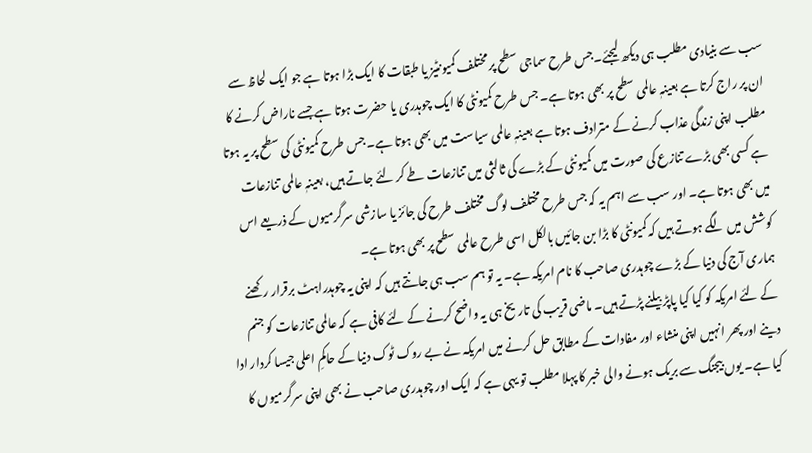سب سے بنیادی مطلب ہی دیکھ لیجئے۔جس طرح سماجی سطح پر مختلف کمیونٹیز یا طبقات کا ایک بڑا ہوتا ہے جو ایک لحاظ سے ان پر راج کرتا ہے بعینہٖ عالمی سطح پر بھی ہوتا ہے۔ جس طرح کمیونٹی کا ایک چوہدری یا حضرت ہوتا ہے جسے ناراض کرنے کا مطلب اپنی زندگی عذاب کرنے کے مترادف ہوتا ہے بعینہٖ عالمی سیاست میں بھی ہوتا ہے۔ جس طرح کمیونٹی کی سطح پر یہ ہوتا ہے کسی بھی بڑے تنازع کی صورت میں کمیونٹی کے بڑے کی ثالثی میں تنازعات طے کر لئے جاتے ہیں، بعینہٖ عالمی تنازعات میں بھی ہوتا ہے۔ اور سب سے اہم یہ کہ جس طرح مختلف لوگ مختلف طرح کی جائز یا سازشی سرگرمیوں کے ذریعے اس کوشش میں لگے ہوتے ہیں کہ کمیونٹی کا بڑا بن جائیں بالکل اسی طرح عالمی سطح پر بھی ہوتا ہے۔
ہماری آج کی دنیا کے بڑے چوہدری صاحب کا نام امریکہ ہے۔ یہ تو ہم سب ہی جانتے ہیں کہ اپنی یہ چوہدراہٹ برقرار رکھنے کے لئے امریکہ کو کیا کیا پاپڑ بیلنے پڑتے ہیں۔ ماضی قریب کی تاریخ ہی یہ واضح کرنے کے لئے کافی ہے کہ عالمی تنازعات کو جنم دینے اور پھر انہیں اپنی منشاء اور مفادات کے مطابق حل کرنے میں امریکہ نے بے روک ٹوک دنیا کے حاکمِ اعلی جیسا کردار ادا کیا ہے۔ یوں بیجنگ سے بریک ہونے والی خبر کا پہلا مطلب تو یہی ہے کہ ایک اور چوہدری صاحب نے بھی اپنی سرگرمیوں کا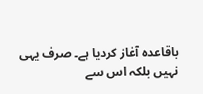باقاعدہ آغاز کردیا ہے۔ صرف یہی نہیں بلکہ اس سے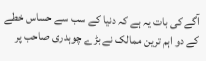آگے کی بات یہ ہے کہ دنیا کے سب سے حساس خطے کے دو اہم ترین ممالک نے بڑے چوہدری صاحب پر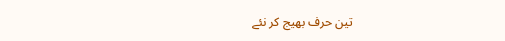تین حرف بھیج کر نئے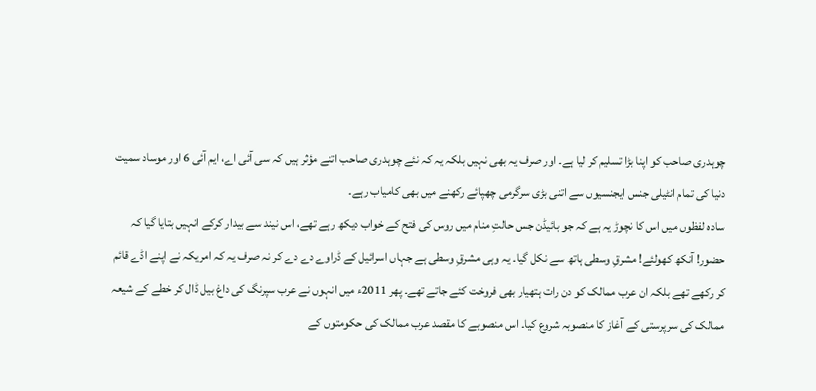چوہدری صاحب کو اپنا بڑا تسلیم کر لیا ہے۔ اور صرف یہ بھی نہیں بلکہ یہ کہ نئے چوہدری صاحب اتنے مؤثر ہیں کہ سی آئی اے، ایم آئی 6 اور موساد سمیت دنیا کی تمام انٹیلی جنس ایجنسیوں سے اتنی بڑی سرگرمی چھپائے رکھنے میں بھی کامیاب رہے۔
سادہ لفظوں میں اس کا نچوڑ یہ ہے کہ جو بائیڈن جس حالتِ منام میں روس کی فتح کے خواب دیکھ رہے تھے، اس نیند سے بیدار کرکے انہیں بتایا گیا کہ حضور! آنکھ کھولئے! مشرقِ وسطی ہاتھ سے نکل گیا۔ یہ وہی مشرقِ وسطی ہے جہاں اسرائیل کے ڈراوے دے دے کر نہ صرف یہ کہ امریکہ نے اپنے اڈے قائم کر رکھے تھے بلکہ ان عرب ممالک کو دن رات ہتھیار بھی فروخت کئے جاتے تھے۔ پھر 2011ء میں انہوں نے عرب سپرنگ کی داغ بیل ڈال کر خطے کے شیعہ ممالک کی سرپرستی کے آغاز کا منصوبہ شروع کیا۔ اس منصوبے کا مقصد عرب ممالک کی حکومتوں کے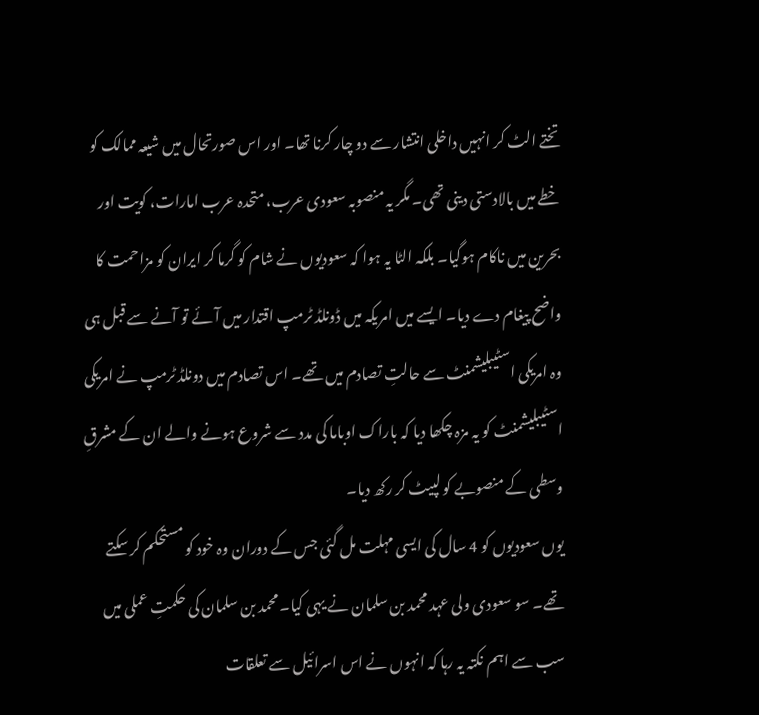تختے الٹ کر انہیں داخلی انتشار سے دو چار کرنا تھا۔ اور اس صورتحال میں شیعہ ممالک کو خطے میں بالادستی دینی تھی۔ مگر یہ منصوبہ سعودی عرب، متحدہ عرب امارات، کویت اور بحرین میں ناکام ہوگیا۔ بلکہ الٹا یہ ہوا کہ سعودیوں نے شام کو گرما کر ایران کو مزاحمت کا واضح پیغام دے دیا۔ ایسے میں امریکہ میں ڈونلڈ ٹرمپ اقتدار میں آئے تو آنے سے قبل ہی وہ امریکی اسٹیبلیشمنٹ سے حالتِ تصادم میں تھے۔ اس تصادم میں دونلڈ ٹرمپ نے امریکی اسٹیبلیشمنٹ کو یہ مزہ چکھا دیا کہ باراک اوباما کی مدد سے شروع ہونے والے ان کے مشرقِ وسطی کے منصوبے کو لپیٹ کر رکھ دیا۔
یوں سعودیوں کو 4 سال کی ایسی مہلت مل گئی جس کے دوران وہ خود کو مستحکم کر سکتے تھے۔ سو سعودی ولی عہد محمد بن سلمان نے یہی کیا۔ محمد بن سلمان کی حکمتِ عملی میں سب سے اہم نکتہ یہ رہا کہ انہوں نے اس اسرائیل سے تعلقات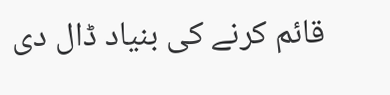قائم کرنے کی بنیاد ڈال دی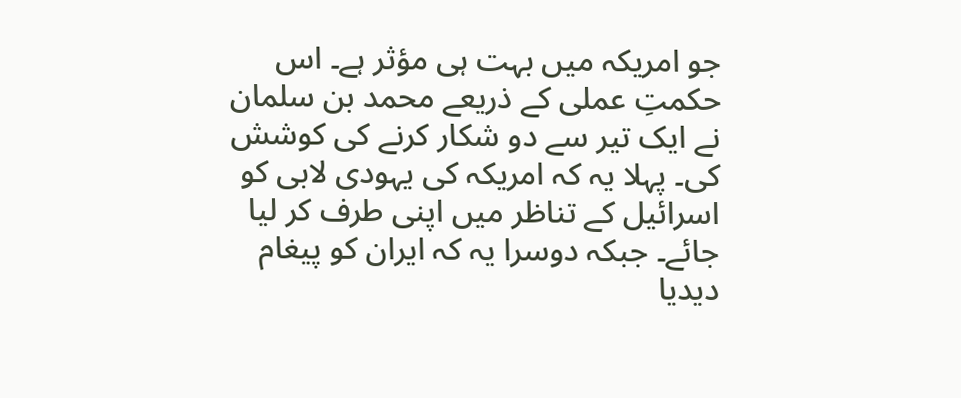جو امریکہ میں بہت ہی مؤثر ہے۔ اس حکمتِ عملی کے ذریعے محمد بن سلمان نے ایک تیر سے دو شکار کرنے کی کوشش کی۔ پہلا یہ کہ امریکہ کی یہودی لابی کو اسرائیل کے تناظر میں اپنی طرف کر لیا جائے۔ جبکہ دوسرا یہ کہ ایران کو پیغام دیدیا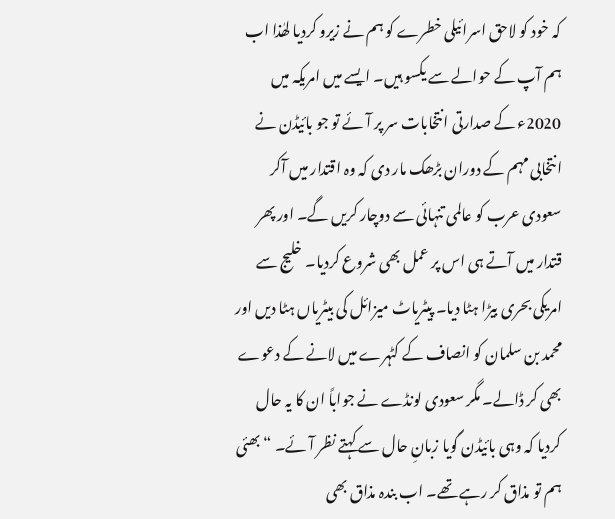کہ خود کو لاحق اسرائیلی خطرے کو ہم نے زیرو کردیا لھٰذا اب ہم آپ کے حوالے سے یکسو ہیں۔ ایسے میں امریکہ میں 2020ء کے صدارتی انتخابات سر پر آئے تو جو بائیڈن نے انتخابی مہم کے دوران بڑھک مار دی کہ وہ اقتدار میں آکر سعودی عرب کو عالمی تنہائی سے دوچار کریں گے۔ اور پھر قتدار میں آتے ہی اس پر عمل بھی شروع کردیا۔ خلیج سے امریکی بحری بیڑا ہٹا دیا۔ پیٹریاٹ میزائل کی بیٹریاں ہٹا دیں اور محمد بن سلمان کو انصاف کے کٹہرے میں لانے کے دعوے بھی کر ڈالے۔ مگر سعودی لونڈے نے جواباً ان کا یہ حال کردیا کہ وہی بائیڈن گویا زبانِ حال سے کہتے نظر آئے۔ “بھئی ہم تو مذاق کر رہے تھے۔ اب بندہ مذاق بھی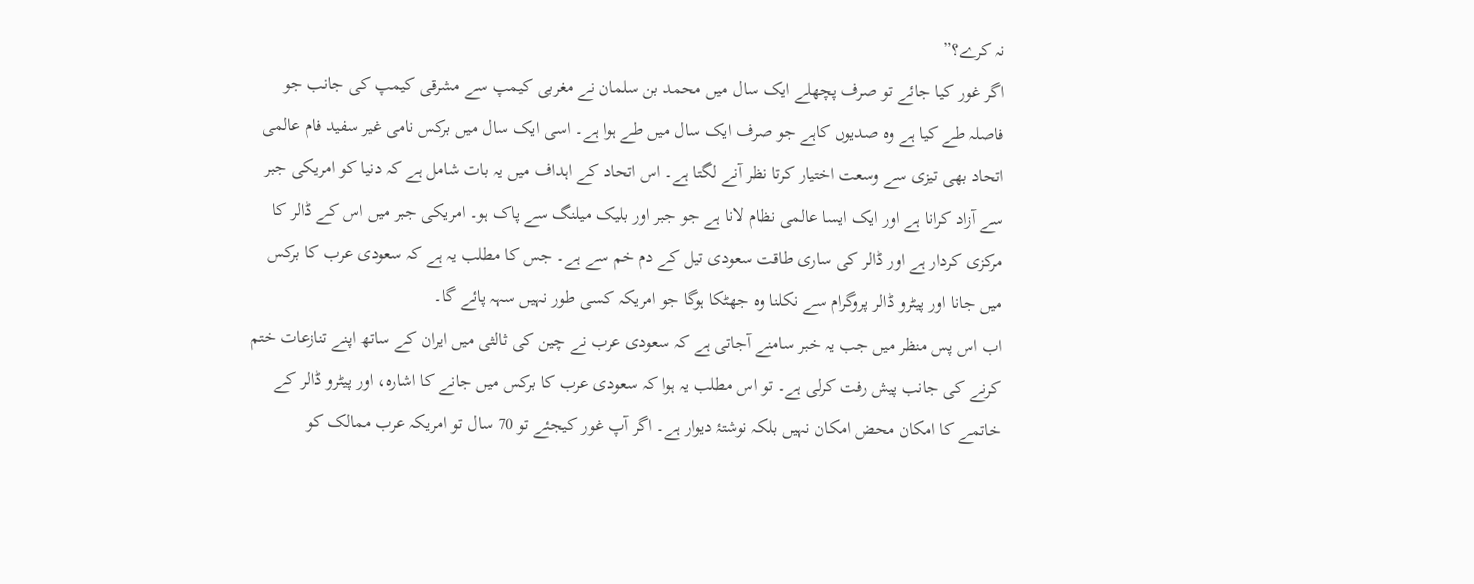نہ کرے؟”
اگر غور کیا جائے تو صرف پچھلے ایک سال میں محمد بن سلمان نے مغربی کیمپ سے مشرقی کیمپ کی جانب جو فاصلہ طے کیا ہے وہ صدیوں کاہے جو صرف ایک سال میں طے ہوا ہے۔ اسی ایک سال میں برکس نامی غیر سفید فام عالمی اتحاد بھی تیزی سے وسعت اختیار کرتا نظر آنے لگتا ہے۔ اس اتحاد کے اہداف میں یہ بات شامل ہے کہ دنیا کو امریکی جبر سے آزاد کرانا ہے اور ایک ایسا عالمی نظام لانا ہے جو جبر اور بلیک میلنگ سے پاک ہو۔ امریکی جبر میں اس کے ڈالر کا مرکزی کردار ہے اور ڈالر کی ساری طاقت سعودی تیل کے دم خم سے ہے۔ جس کا مطلب یہ ہے کہ سعودی عرب کا برکس میں جانا اور پیٹرو ڈالر پروگرام سے نکلنا وہ جھٹکا ہوگا جو امریکہ کسی طور نہیں سہہ پائے گا۔
اب اس پس منظر میں جب یہ خبر سامنے آجاتی ہے کہ سعودی عرب نے چین کی ثالثی میں ایران کے ساتھ اپنے تنازعات ختم کرنے کی جانب پیش رفت کرلی ہے۔ تو اس مطلب یہ ہوا کہ سعودی عرب کا برکس میں جانے کا اشارہ، اور پیٹرو ڈالر کے خاتمے کا امکان محض امکان نہیں بلکہ نوشتۂ دیوار ہے۔ اگر آپ غور کیجئے تو 70 سال تو امریکہ عرب ممالک کو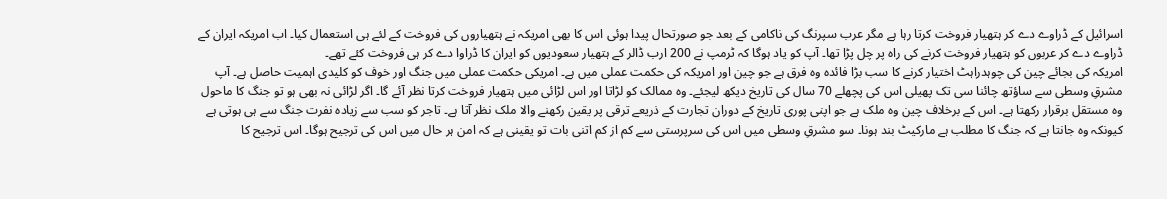اسرائیل کے ڈراوے دے کر ہتھیار فروخت کرتا رہا ہے مگر عرب سپرنگ کی ناکامی کے بعد جو صورتحال پیدا ہوئی اس کا بھی امریکہ نے ہتھیاروں کی فروخت کے لئے ہی استعمال کیا۔ اب امریکہ ایران کے ڈراوے دے کر عربوں کو ہتھیار فروخت کرنے کی راہ پر چل پڑا تھا۔ آپ کو یاد ہوگا کہ ٹرمپ نے 200 ارب ڈالر کے ہتھیار سعودیوں کو ایران کا ڈراوا دے کر ہی فروخت کئے تھے۔
امریکہ کی بجائے چین کی چوہدراہٹ اختیار کرنے کا سب بڑا فائدہ وہ فرق ہے جو چین اور امریکہ کی حکمت عملی میں ہے۔ امریکی حکمت عملی میں جنگ اور خوف کو کلیدی اہمیت حاصل ہے۔ آپ مشرقِ وسطی سے ساؤتھ چائنا سی تک پھیلی اس کی پچھلے 70 سال کی تاریخ دیکھ لیجئے۔ وہ ممالک کو لڑاتا اور اس لڑائی میں ہتھیار فروخت کرتا نظر آئے گا۔ اگر لڑائی نہ بھی ہو تو جنگ کا ماحول وہ مستقل برقرار رکھتا ہے۔ اس کے برخلاف چین وہ ملک ہے جو اپنی پوری تاریخ کے دوران تجارت کے ذریعے ترقی پر یقین رکھنے والا ملک نظر آتا ہے۔ تاجر کو سب سے زیادہ نفرت جنگ سے ہی ہوتی ہے کیونکہ وہ جانتا ہے کہ جنگ کا مطلب ہے مارکیٹ بند ہونا۔ سو مشرقِ وسطی میں اس کی سرپرستی سے کم از کم اتنی بات تو یقینی ہے کہ امن ہر حال میں اس کی ترجیح ہوگا۔ اس ترجیح کا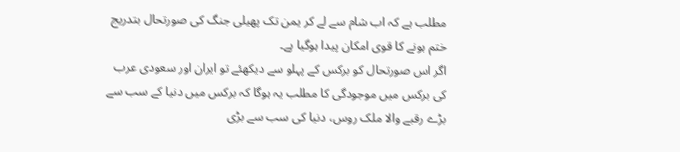مطلب ہے کہ اب شام سے لے کر یمن تک پھیلی جنگ کی صورتحال بتدریج ختم ہونے کا قوی امکان پیدا ہوگیا ہے۔
اگر اس صورتحال کو برکس کے پہلو سے دیکھئے تو ایران اور سعودی عرب کی برکس میں موجودگی کا مطلب یہ ہوگا کہ برکس میں دنیا کے سب سے بڑے رقبے والا ملک روس، دنیا کی سب سے بڑی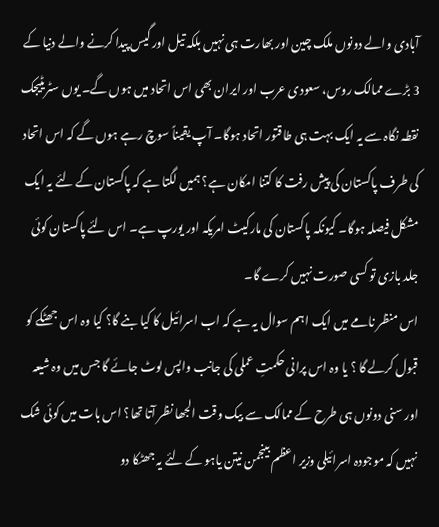آبادی والے دونوں ملک چین اور بھارت ہی نہیں بلکہ تیل اور گیس پیدا کرنے والے دنیا کے 3 بڑے ممالک روس، سعودی عرب اور ایران بھی اس اتحاد میں ہوں گے۔ یوں سٹریٹیجک نقطہ نگاہ سے یہ ایک بہت ہی طاقتور اتحاد ہوگا۔ آپ یقیناً سوچ رہے ہوں گے کہ اس اتحاد کی طرف پاکستان کی پیش رفت کا کتنا امکان ہے؟ ہمیں لگتا ہے کہ پاکستان کے لئے یہ ایک مشکل فیصلہ ہوگا۔ کیونکہ پاکستان کی مارکیٹ امریکہ اور یورپ ہے۔ اس لئے پاکستان کوئی جلد بازی تو کسی صورت نہیں کرے گا۔
اس منظر نامے میں ایک اہم سوال یہ ہے کہ اب اسرائیل کا کیا بنے گا؟ کیا وہ اس جھٹکے کو قبول کرلے گا ؟ یا وہ اس پرانی حکمتِ عملی کی جانب واپس لوٹ جائے گا جس میں وہ شیعہ اور سنی دونوں ہی طرح کے ممالک سے بیک وقت الجھا نظر آتا تھا؟ اس بات میں کوئی شک نہیں کہ موجودہ اسرائیلی وزیر اعظم بینجمن نیتن یاہو کے لئے یہ جھٹکا دو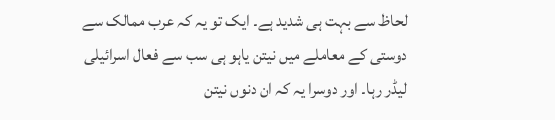لحاظ سے بہت ہی شدید ہے۔ ایک تو یہ کہ عرب ممالک سے دوستی کے معاملے میں نیتن یاہو ہی سب سے فعال اسرائیلی لیڈر رہا۔ اور دوسرا یہ کہ ان دنوں نیتن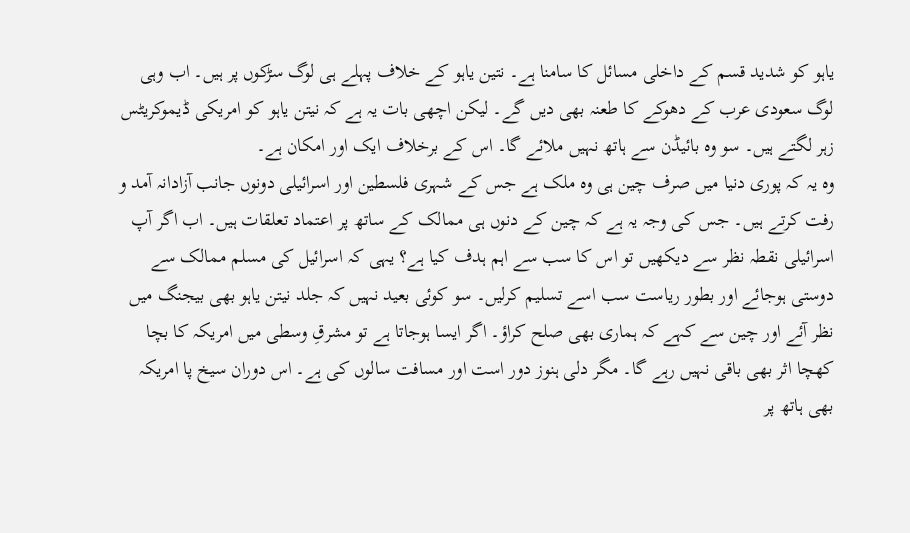یاہو کو شدید قسم کے داخلی مسائل کا سامنا ہے۔ نتین یاہو کے خلاف پہلے ہی لوگ سڑکوں پر ہیں۔ اب وہی لوگ سعودی عرب کے دھوکے کا طعنہ بھی دیں گے۔ لیکن اچھی بات یہ ہے کہ نیتن یاہو کو امریکی ڈیموکریٹس زہر لگتے ہیں۔ سو وہ بائیڈن سے ہاتھ نہیں ملائے گا۔ اس کے برخلاف ایک اور امکان ہے۔
وہ یہ کہ پوری دنیا میں صرف چین ہی وہ ملک ہے جس کے شہری فلسطین اور اسرائیلی دونوں جانب آزادانہ آمد و رفت کرتے ہیں۔ جس کی وجہ یہ ہے کہ چین کے دنوں ہی ممالک کے ساتھ پر اعتماد تعلقات ہیں۔ اب اگر آپ اسرائیلی نقطہ نظر سے دیکھیں تو اس کا سب سے اہم ہدف کیا ہے؟ یہی کہ اسرائیل کی مسلم ممالک سے دوستی ہوجائے اور بطور ریاست سب اسے تسلیم کرلیں۔ سو کوئی بعید نہیں کہ جلد نیتن یاہو بھی بیجنگ میں نظر آئے اور چین سے کہے کہ ہماری بھی صلح کراؤ۔ اگر ایسا ہوجاتا ہے تو مشرقِ وسطی میں امریکہ کا بچا کھچا اثر بھی باقی نہیں رہے گا۔ مگر دلی ہنوز دور است اور مسافت سالوں کی ہے۔ اس دوران سیخ پا امریکہ بھی ہاتھ پر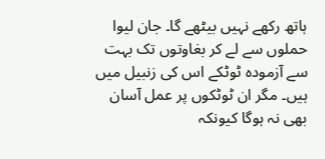ہاتھ رکھے نہیں بیٹھے گا۔ جان لیوا حملوں سے لے کر بغاوتوں تک بہت سے آزمودہ ٹوٹکے اس کی زنبیل میں ہیں۔ مگر ان ٹوٹکوں پر عمل آسان بھی نہ ہوگا کیونکہ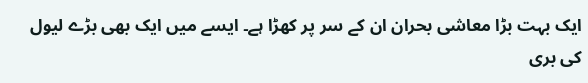ایک بہت بڑا معاشی بحران ان کے سر پر کھڑا ہے۔ ایسے میں ایک بھی بڑے لیول کی بری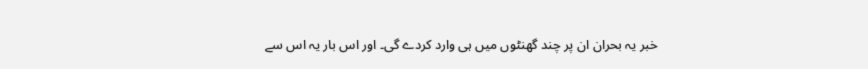خبر یہ بحران ان پر چند گھنٹوں میں ہی وارد کردے گی۔ اور اس بار یہ اس سے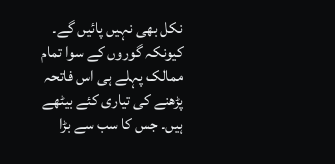نکل بھی نہیں پائیں گے۔ کیونکہ گوروں کے سوا تمام ممالک پہلے ہی اس فاتحہ پڑھنے کی تیاری کئے بیٹھے ہیں۔ جس کا سب سے بڑا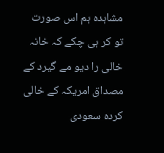مشاہدہ ہم اس صورت تو کر ہی چکے کہ خانہ خالی را دیو مے گیرد کے مصداق امریکہ کے خالی کردہ سعودی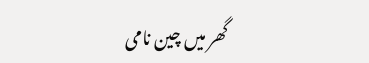گھر میں چین نامی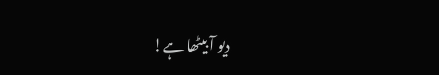دیو آ بیٹھا ہے!